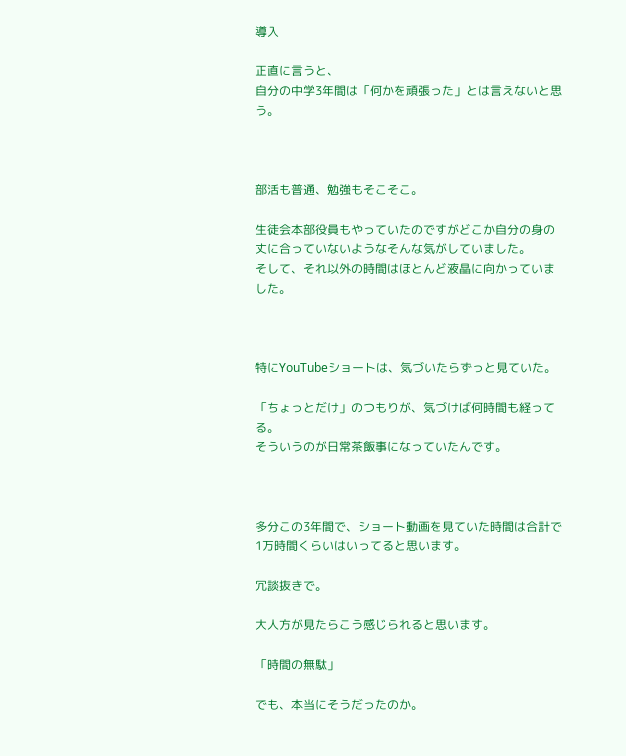導入

正直に言うと、
自分の中学3年間は「何かを頑張った」とは言えないと思う。



部活も普通、勉強もそこそこ。

生徒会本部役員もやっていたのですがどこか自分の身の丈に合っていないようなそんな気がしていました。
そして、それ以外の時間はほとんど液晶に向かっていました。



特にYouTubeショートは、気づいたらずっと見ていた。

「ちょっとだけ」のつもりが、気づけば何時間も経ってる。
そういうのが日常茶飯事になっていたんです。



多分この3年間で、ショート動画を見ていた時間は合計で1万時間くらいはいってると思います。

冗談抜きで。

大人方が見たらこう感じられると思います。

「時間の無駄」

でも、本当にそうだったのか。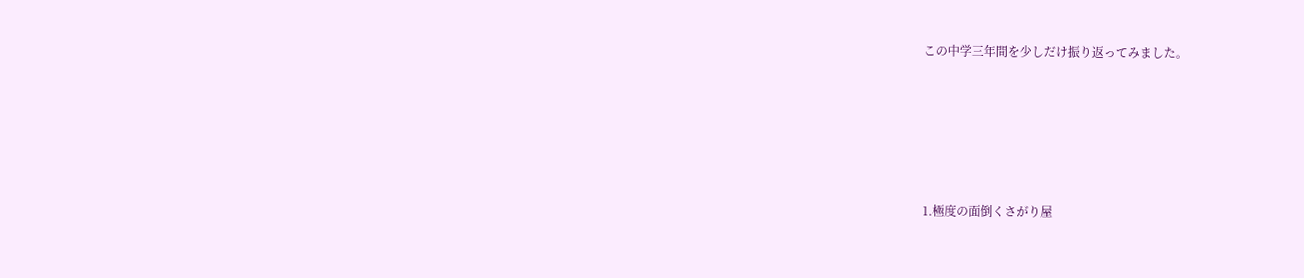この中学三年間を少しだけ振り返ってみました。





1.極度の面倒くさがり屋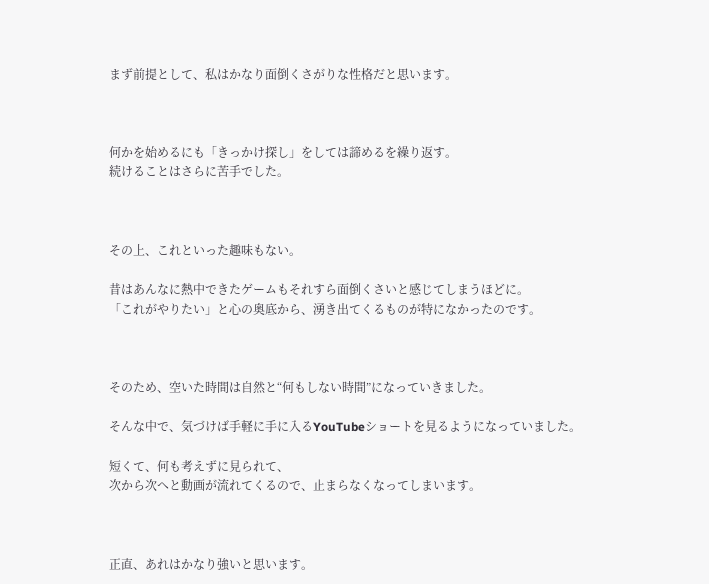まず前提として、私はかなり面倒くさがりな性格だと思います。



何かを始めるにも「きっかけ探し」をしては諦めるを繰り返す。
続けることはさらに苦手でした。



その上、これといった趣味もない。

昔はあんなに熱中できたゲームもそれすら面倒くさいと感じてしまうほどに。
「これがやりたい」と心の奥底から、湧き出てくるものが特になかったのです。



そのため、空いた時間は自然と“何もしない時間”になっていきました。

そんな中で、気づけば手軽に手に入るYouTubeショートを見るようになっていました。

短くて、何も考えずに見られて、
次から次へと動画が流れてくるので、止まらなくなってしまいます。



正直、あれはかなり強いと思います。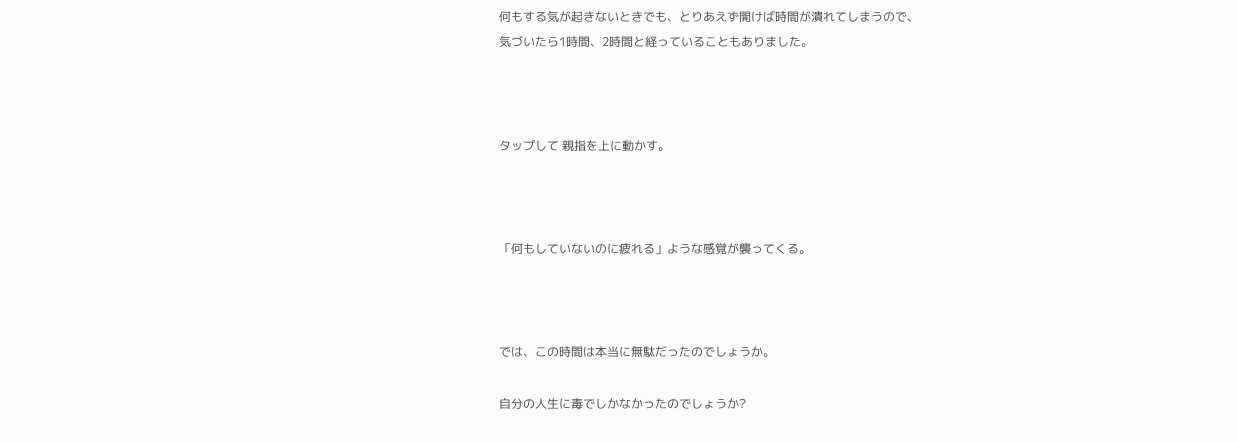何もする気が起きないときでも、とりあえず開けば時間が潰れてしまうので、
気づいたら1時間、2時間と経っていることもありました。



タップして 親指を上に動かす。



「何もしていないのに疲れる」ような感覚が襲ってくる。



では、この時間は本当に無駄だったのでしょうか。

自分の人生に毒でしかなかったのでしょうか?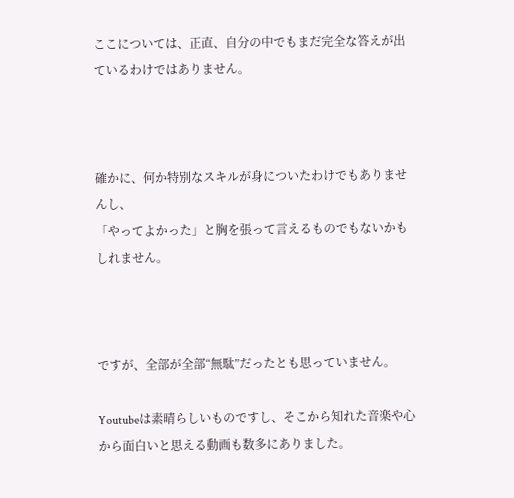ここについては、正直、自分の中でもまだ完全な答えが出ているわけではありません。



確かに、何か特別なスキルが身についたわけでもありませんし、
「やってよかった」と胸を張って言えるものでもないかもしれません。



ですが、全部が全部“無駄”だったとも思っていません。

Youtubeは素晴らしいものですし、そこから知れた音楽や心から面白いと思える動画も数多にありました。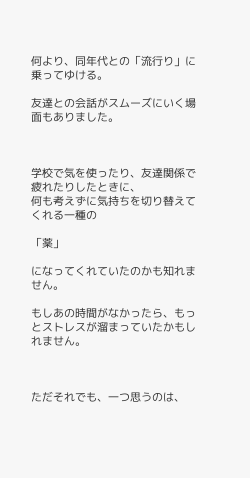何より、同年代との「流行り」に乗ってゆける。

友達との会話がスムーズにいく場面もありました。



学校で気を使ったり、友達関係で疲れたりしたときに、
何も考えずに気持ちを切り替えてくれる一種の

「薬」

になってくれていたのかも知れません。

もしあの時間がなかったら、もっとストレスが溜まっていたかもしれません。



ただそれでも、一つ思うのは、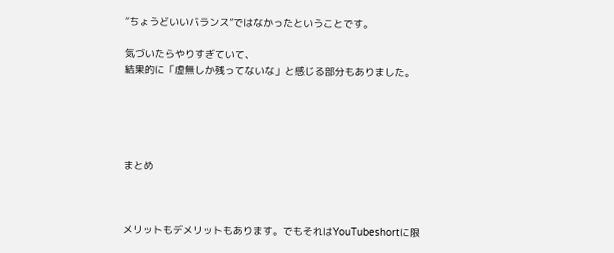“ちょうどいいバランス”ではなかったということです。

気づいたらやりすぎていて、
結果的に「虚無しか残ってないな」と感じる部分もありました。





まとめ



メリットもデメリットもあります。でもそれはYouTubeshortに限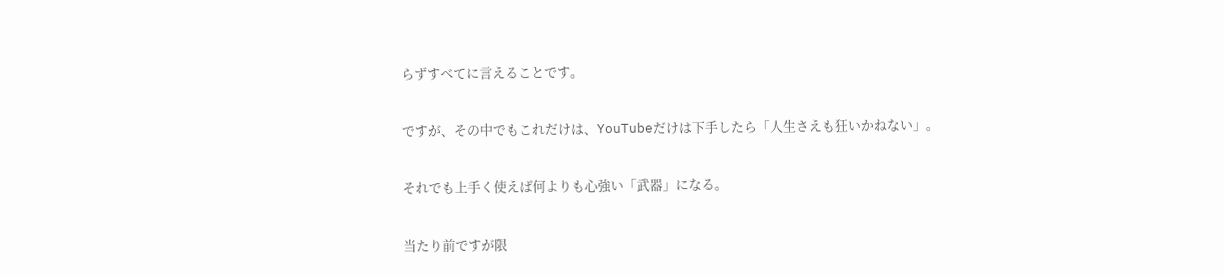らずすべてに言えることです。

ですが、その中でもこれだけは、YouTubeだけは下手したら「人生さえも狂いかねない」。

それでも上手く使えば何よりも心強い「武器」になる。

当たり前ですが限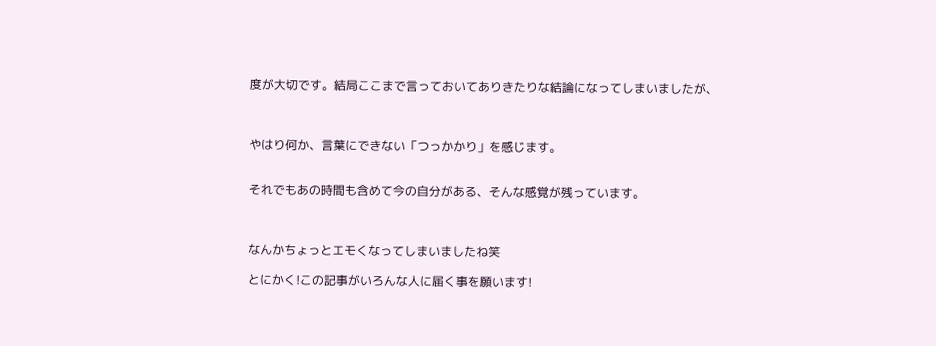度が大切です。結局ここまで言っておいてありきたりな結論になってしまいましたが、



やはり何か、言葉にできない「つっかかり」を感じます。


それでもあの時間も含めて今の自分がある、そんな感覚が残っています。



なんかちょっとエモくなってしまいましたね笑

とにかく!この記事がいろんな人に届く事を願います!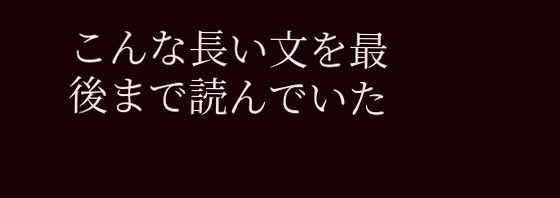こんな長い文を最後まで読んでいた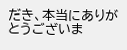だき、本当にありがとうございま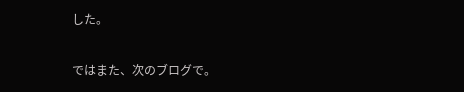した。

ではまた、次のブログで。